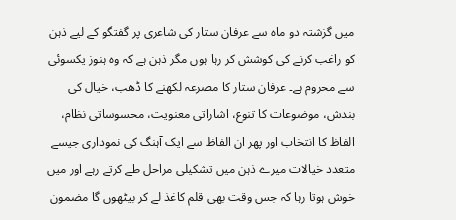میں گزشتہ دو ماہ سے عرفان ستار کی شاعری پر گفتگو کے لیے ذہن کو راغب کرنے کی کوشش کر رہا ہوں مگر ذہن ہے کہ وہ ہنوز یکسوئی سے محروم ہے۔ عرفان ستار کا مصرعہ لکھنے کا ڈھب، خیال کی بندش، موضوعات کا تنوع، اشاراتی معنویت، محسوساتی نظام، الفاظ کا انتخاب اور پھر ان الفاظ سے ایک آہنگ کی نموداری جیسے متعدد خیالات میرے ذہن میں تشکیلی مراحل طے کرتے رہے اور میں خوش ہوتا رہا کہ جس وقت بھی قلم کاغذ لے کر بیٹھوں گا مضمون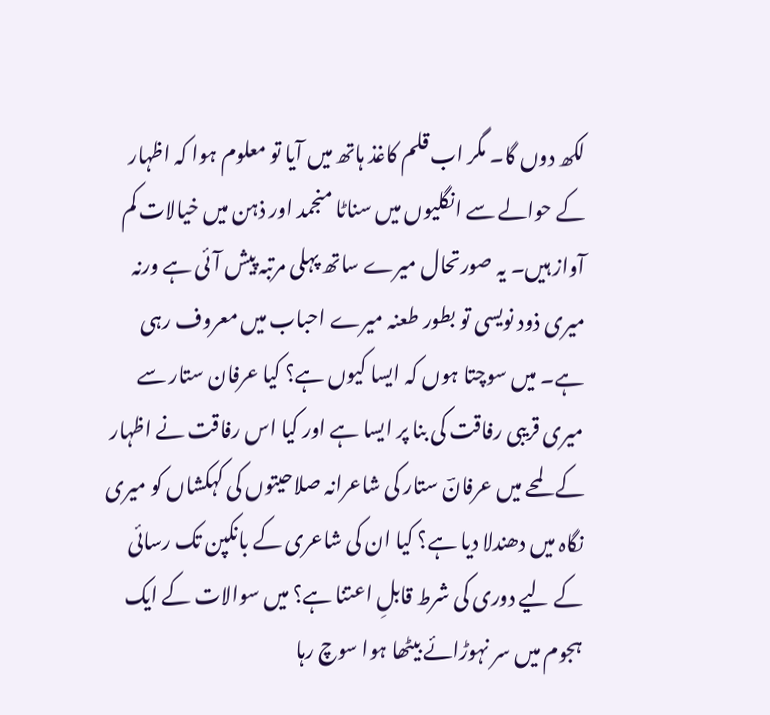لکھ دوں گا۔ مگر اب قلم کاغذ ہاتھ میں آیا تو معلوم ہوا کہ اظہار کے حوالے سے انگلیوں میں سناٹا منجمد اور ذہن میں خیالات کم آواز ہیں۔ یہ صورتحال میرے ساتھ پہلی مرتبہ پیش آئی ہے ورنہ میری ذود نویسی تو بطور طعنہ میرے احباب میں معروف رہی ہے۔ میں سوچتا ہوں کہ ایسا کیوں ہے؟ کیا عرفان ستار سے میری قریبی رفاقت کی بنا پر ایسا ہے اور کیا اس رفاقت نے اظہار کے لمحے میں عرفانؔ ستار کی شاعرانہ صلاحیتوں کی کہکشاں کو میری نگاہ میں دھندلا دیا ہے؟ کیا ان کی شاعری کے بانکپن تک رسائی کے لیے دوری کی شرط قابلِ اعتنا ہے؟ میں سوالات کے ایک ہجوم میں سر نہوڑائے بیٹھا ہوا سوچ رہا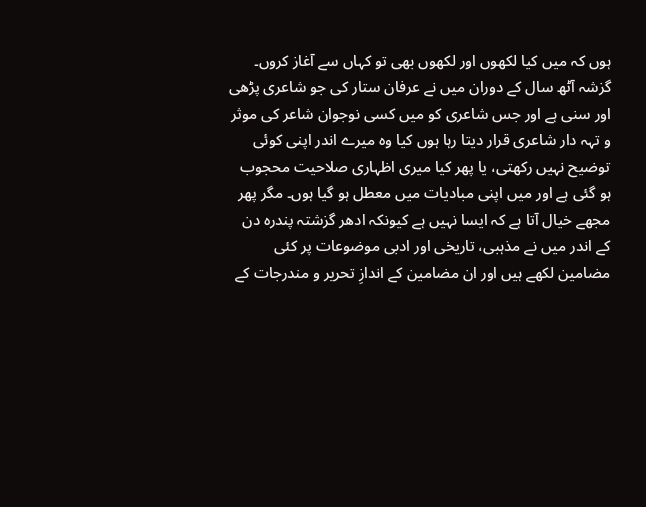ہوں کہ میں کیا لکھوں اور لکھوں بھی تو کہاں سے آغاز کروں۔
گزشہ آٹھ سال کے دوران میں نے عرفان ستار کی جو شاعری پڑھی اور سنی ہے اور جس شاعری کو میں کسی نوجوان شاعر کی موثر و تہہ دار شاعری قرار دیتا رہا ہوں کیا وہ میرے اندر اپنی کوئی توضیح نہیں رکھتی، یا پھر کیا میری اظہاری صلاحیت محجوب ہو گئی ہے اور میں اپنی مبادیات میں معطل ہو گیا ہوں۔ مگر پھر مجھے خیال آتا ہے کہ ایسا نہیں ہے کیونکہ ادھر گزشتہ پندرہ دن کے اندر میں نے مذہبی، تاریخی اور ادبی موضوعات پر کئی مضامین لکھے ہیں اور ان مضامین کے اندازِ تحریر و مندرجات کے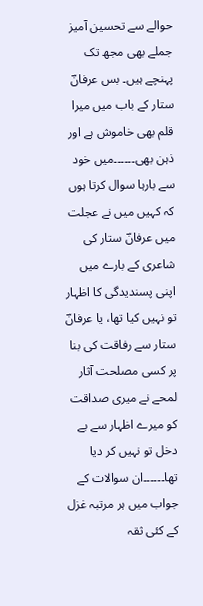حوالے سے تحسین آمیز جملے بھی مجھ تک پہنچے ہیں۔ بس عرفانؔ ستار کے باب میں میرا قلم بھی خاموش ہے اور ذہن بھی۔۔۔۔۔۔میں خود سے بارہا سوال کرتا ہوں کہ کہیں میں نے عجلت میں عرفانؔ ستار کی شاعری کے بارے میں اپنی پسندیدگی کا اظہار تو نہیں کیا تھا، یا عرفانؔ ستار سے رفاقت کی بنا پر کسی مصلحت آثار لمحے نے میری صداقت کو میرے اظہار سے بے دخل تو نہیں کر دیا تھا۔۔۔۔۔۔ان سوالات کے جواب میں ہر مرتبہ غزل کے کئی ثقہ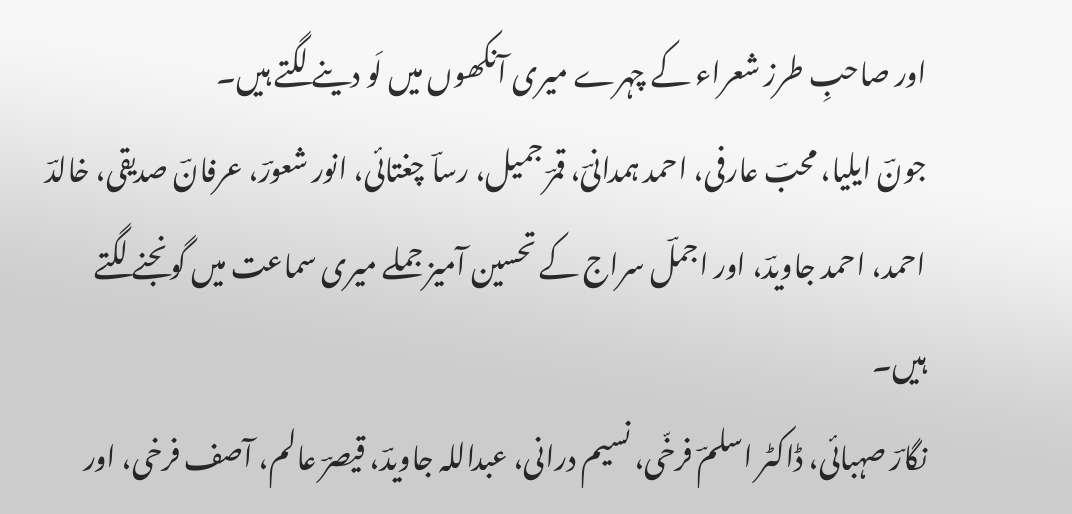اور صاحبِ طرز شعراء کے چہرے میری آنکھوں میں لَو دینے لگتے ہیں۔
جونؔ ایلیا، محبؔ عارفی، احمد ہمدانیؔ، قمرؔ جمیل، رساؔ چغتائی، انور شعورؔ، عرفانؔ صدیقی، خالدؔ احمد، احمد جاویدؔ، اور اجملؔ سراج کے تحسین آمیز جملے میری سماعت میں گونجنے لگتے ہیں۔
نگارؔ صہبائی، ڈاکٹر اسلمؔ فرخّی، نسیم درانی، عبداللہ جاویدؔ، قیصرؔ عالم، آصف فرخی، اور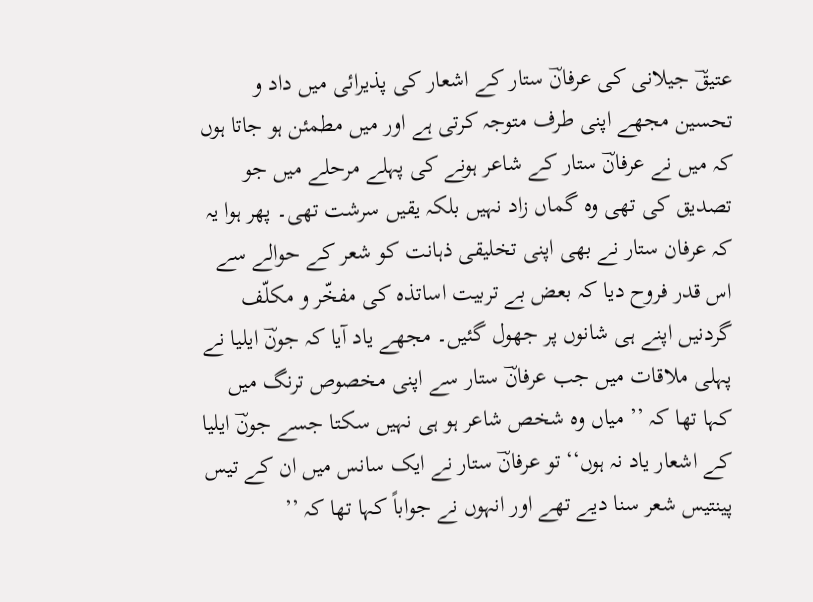عتیقؔ جیلانی کی عرفانؔ ستار کے اشعار کی پذیرائی میں داد و تحسین مجھے اپنی طرف متوجہ کرتی ہے اور میں مطمئن ہو جاتا ہوں کہ میں نے عرفانؔ ستار کے شاعر ہونے کی پہلے مرحلے میں جو تصدیق کی تھی وہ گماں زاد نہیں بلکہ یقیں سرشت تھی۔ پھر ہوا یہ کہ عرفان ستار نے بھی اپنی تخلیقی ذہانت کو شعر کے حوالے سے اس قدر فروح دیا کہ بعض بے تربیت اساتذہ کی مفخّر و مکلّف گردنیں اپنے ہی شانوں پر جھول گئیں۔ مجھے یاد آیا کہ جونؔ ایلیا نے پہلی ملاقات میں جب عرفانؔ ستار سے اپنی مخصوص ترنگ میں کہا تھا کہ ’’ میاں وہ شخص شاعر ہو ہی نہیں سکتا جسے جونؔ ایلیا کے اشعار یاد نہ ہوں‘‘ تو عرفانؔ ستار نے ایک سانس میں ان کے تیس پینتیس شعر سنا دیے تھے اور انہوں نے جواباً کہا تھا کہ ’’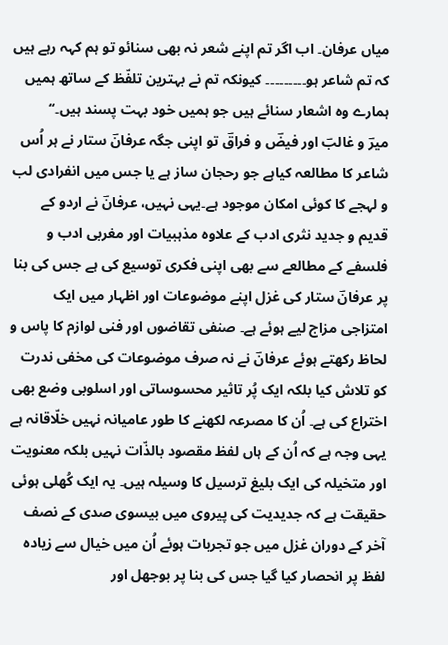میاں عرفان۔ اب اگر تم اپنے شعر نہ بھی سنائو تو ہم کہہ رہے ہیں کہ تم شاعر ہو۔۔۔۔۔۔۔۔۔ کیونکہ تم نے بہترین تلفّظ کے ساتھ ہمیں ہمارے وہ اشعار سنائے ہیں جو ہمیں خود بہت پسند ہیں۔‘‘
میرؔ و غالبؔ اور فیضؔ و فراقؔ تو اپنی جگہ عرفانؔ ستار نے ہر اُس شاعر کا مطالعہ کیاہے جو رحجان ساز ہے یا جس میں انفرادی لب و لہجے کا کوئی امکان موجود ہے۔یہی نہیں، عرفانؔ نے اردو کے قدیم و جدید نثری ادب کے علاوہ مذہبیات اور مغربی ادب و فلسفے کے مطالعے سے بھی اپنی فکری توسیع کی ہے جس کی بنا پر عرفانؔ ستار کی غزل اپنے موضوعات اور اظہار میں ایک امتزاجی مزاج لیے ہوئے ہے۔ صنفی تقاضوں اور فنی لوازم کا پاس و لحاظ رکھتے ہوئے عرفانؔ نے نہ صرف موضوعات کی مخفی ندرت کو تلاش کیا بلکہ ایک پُر تاثیر محسوساتی اور اسلوبی وضع بھی اختراع کی ہے۔ اُن کا مصرعہ لکھنے کا طور عامیانہ نہیں خلّاقانہ ہے یہی وجہ ہے کہ اُن کے ہاں لفظ مقصود بالذّات نہیں بلکہ معنویت اور متخیلہ کی ایک بلیغ ترسیل کا وسیلہ ہیں۔ یہ ایک کُھلی ہوئی حقیقت ہے کہ جدیدیت کی پیروی میں بیسوی صدی کے نصف آخر کے دوران غزل میں جو تجربات ہوئے اُن میں خیال سے زیادہ لفظ پر انحصار کیا گیا جس کی بنا پر بوجھل اور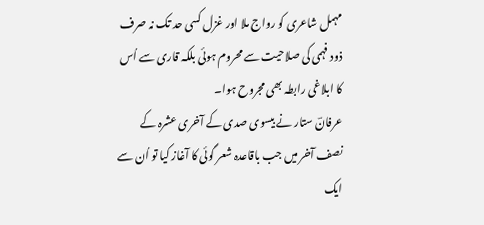مہمل شاعری کو رواج ملا اور غزل کسی حد تک نہ صرف ذود فہمی کی صلاحیت سے محروم ہوئی بلکہ قاری سے اُس کا ابلاغی رابطہ بھی مجروح ہوا۔
عرفانؔ ستار نے بیسوی صدی کے آخری عشرہ کے نصف آخر میں جب باقاعدہ شعر گوئی کا آغاز کیا تو اُن سے ایک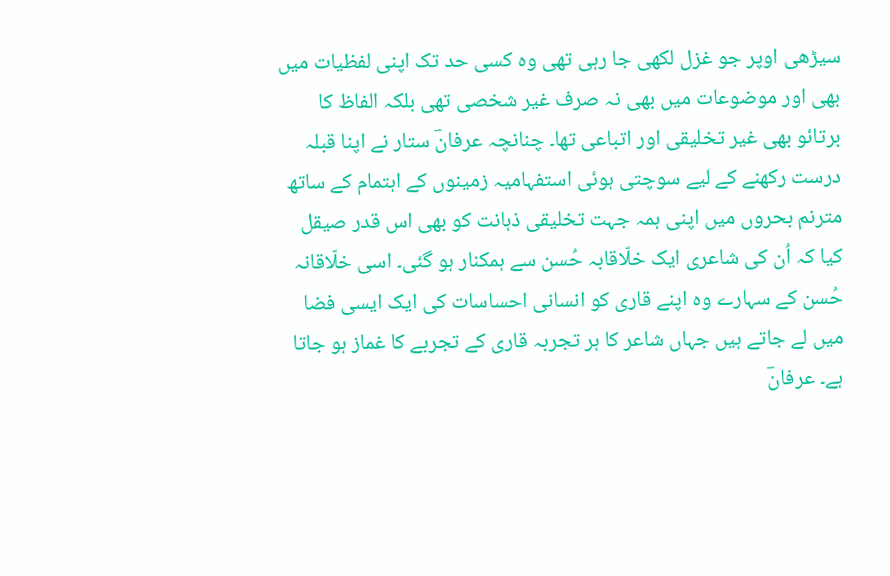سیڑھی اوپر جو غزل لکھی جا رہی تھی وہ کسی حد تک اپنی لفظیات میں بھی اور موضوعات میں بھی نہ صرف غیر شخصی تھی بلکہ الفاظ کا برتائو بھی غیر تخلیقی اور اتباعی تھا۔ چنانچہ عرفانؔ ستار نے اپنا قبلہ درست رکھنے کے لیے سوچتی ہوئی استفہامیہ زمینوں کے اہتمام کے ساتھ مترنم بحروں میں اپنی ہمہ جہت تخلیقی ذہانت کو بھی اس قدر صیقل کیا کہ اُن کی شاعری ایک خلّاقابہ حُسن سے ہمکنار ہو گئی۔ اسی خلّاقانہ حُسن کے سہارے وہ اپنے قاری کو انسانی احساسات کی ایک ایسی فضا میں لے جاتے ہیں جہاں شاعر کا ہر تجربہ قاری کے تجربے کا غماز ہو جاتا ہے۔ عرفانؔ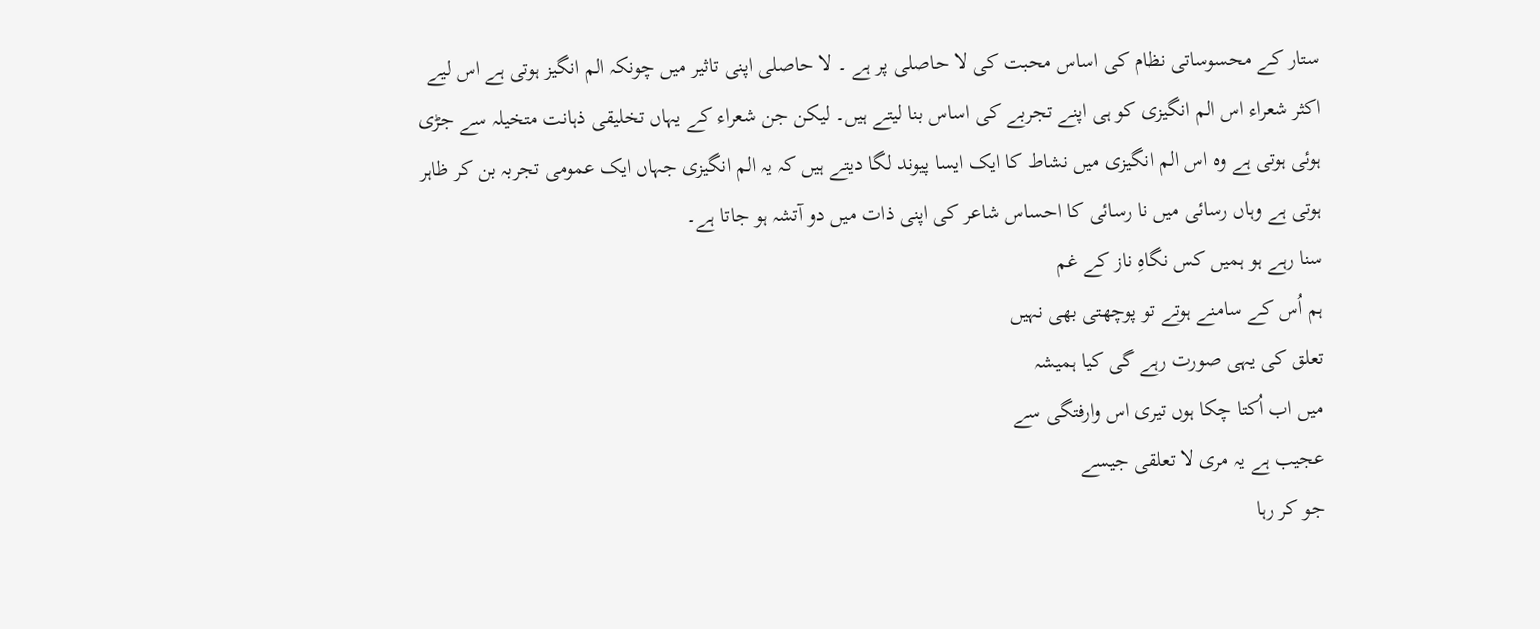ستار کے محسوساتی نظام کی اساس محبت کی لا حاصلی پر ہے ۔ لا حاصلی اپنی تاثیر میں چونکہ الم انگیز ہوتی ہے اس لیے اکثر شعراء اس الم انگیزی کو ہی اپنے تجربے کی اساس بنا لیتے ہیں۔ لیکن جن شعراء کے یہاں تخلیقی ذہانت متخیلہ سے جڑی ہوئی ہوتی ہے وہ اس الم انگیزی میں نشاط کا ایک ایسا پیوند لگا دیتے ہیں کہ یہ الم انگیزی جہاں ایک عمومی تجربہ بن کر ظاہر ہوتی ہے وہاں رسائی میں نا رسائی کا احساس شاعر کی اپنی ذات میں دو آتشہ ہو جاتا ہے۔
سنا رہے ہو ہمیں کس نگاہِ ناز کے غم
ہم اُس کے سامنے ہوتے تو پوچھتی بھی نہیں
تعلق کی یہی صورت رہے گی کیا ہمیشہ
میں اب اُکتا چکا ہوں تیری اس وارفتگی سے
عجیب ہے یہ مری لا تعلقی جیسے
جو کر رہا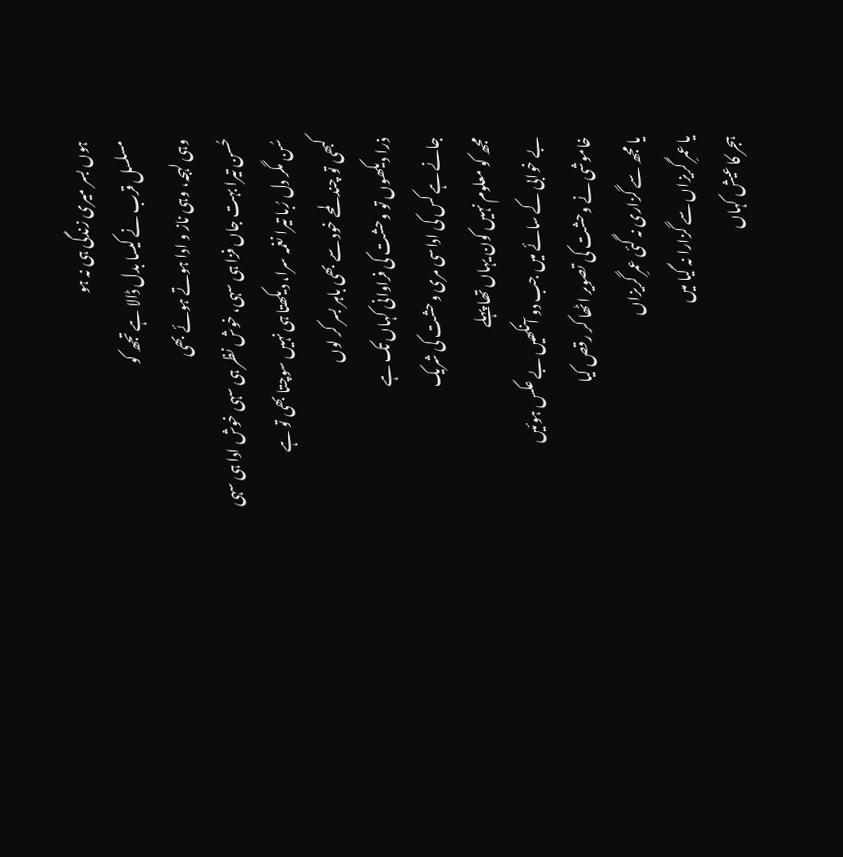ہوں بسر میری زندگی ہی نہ ہو
مسلسل قرب نے کیسا بدل ڈالا ہے تجھ کو
وہی لہجہ، وہی ناز و ادا ہوتے ہوئے بھی
حُسن تیرا بہت جاں فزا ہی سہی، خوش نظر ہی سہی خوش ادا ہی سہی
سُن مگر دل رُبا تیرا نغمہ سرا، دیکھتا ہی نہیں سوچتا بھی تو ہے
کبھی تو چند لمحے خود سے بھی باہر بسر کر لوں
ذرا دیکھوں تو وحشت کی فراوانی کہاں تک ہے
جانے ہے کس کی اداسی مری وحشت کی شریک
مجھ کو معلوم نہیں کون یہاں تھا پہلے
بے خوابی کے سائے میں جب دو آنکھیں بے عکس ہوئیں
خاموشی نے وحشت کی تصویر اٹھا کر رقص کیا
یا مجھ سے گزاری نہ گئی عمرِ گریزاں
یا عمرِ گریزاں سے گزارا نہ گیا میں
ہجر کا عیش کہاں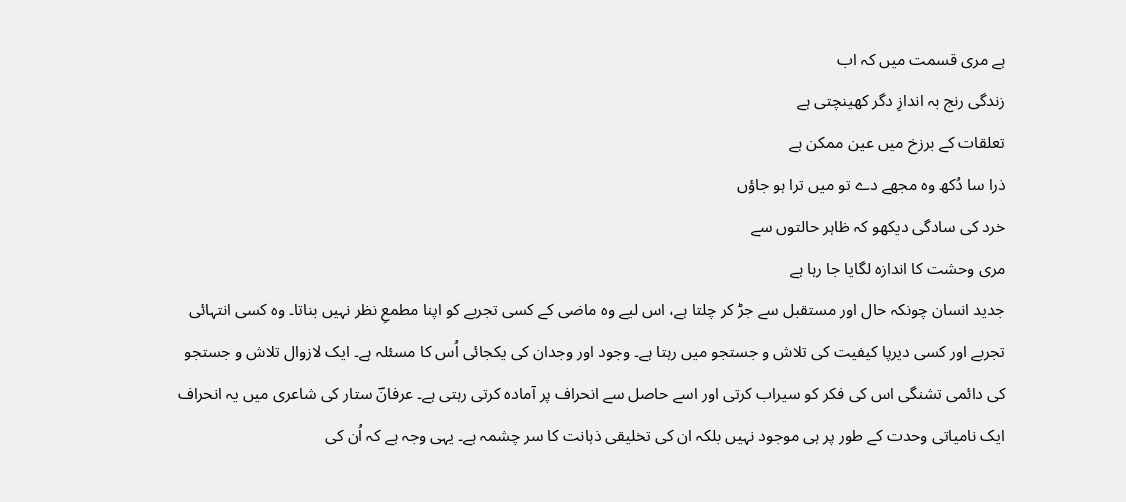ہے مری قسمت میں کہ اب
زندگی رنج بہ اندازِ دگر کھینچتی ہے
تعلقات کے برزخ میں عین ممکن ہے
ذرا سا دُکھ وہ مجھے دے تو میں ترا ہو جاؤں
خرد کی سادگی دیکھو کہ ظاہر حالتوں سے
مری وحشت کا اندازہ لگایا جا رہا ہے
جدید انسان چونکہ حال اور مستقبل سے جڑ کر چلتا ہے، اس لیے وہ ماضی کے کسی تجربے کو اپنا مطمعِ نظر نہیں بناتا۔ وہ کسی انتہائی تجربے اور کسی دیرپا کیفیت کی تلاش و جستجو میں رہتا ہے۔ وجود اور وجدان کی یکجائی اُس کا مسئلہ ہے۔ ایک لازوال تلاش و جستجو کی دائمی تشنگی اس کی فکر کو سیراب کرتی اور اسے حاصل سے انحراف پر آمادہ کرتی رہتی ہے۔ عرفانؔ ستار کی شاعری میں یہ انحراف ایک نامیاتی وحدت کے طور پر ہی موجود نہیں بلکہ ان کی تخلیقی ذہانت کا سر چشمہ ہے۔ یہی وجہ ہے کہ اُن کی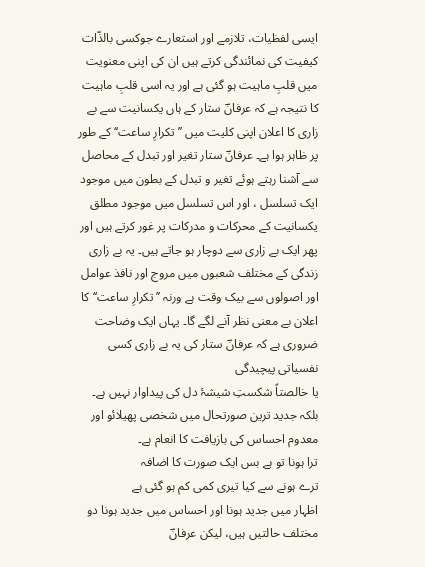ایسی لفظیات، تلازمے اور استعارے جوکسی بالذّات کیفیت کی نمائندگی کرتے ہیں ان کی اپنی معنویت میں قلبِ ماہیت ہو گئی ہے اور یہ اسی قلبِ ماہیت کا نتیجہ ہے کہ عرفانؔ ستار کے ہاں یکسانیت سے بے زاری کا اعلان اپنی کلیت میں ’’ تکرارِ ساعت‘‘ کے طور پر ظاہر ہوا ہے۔ عرفانؔ ستار تغیر اور تبدل کے محاصل سے آشنا رہتے ہوئے تغیر و تبدل کے بطون میں موجود ایک تسلسل ، اور اس تسلسل میں موجود مطلق یکسانیت کے محرکات و مدرکات پر غور کرتے ہیں اور پھر ایک بے زاری سے دوچار ہو جاتے ہیں۔ یہ بے زاری زندگی کے مختلف شعبوں میں مروج اور نافذ عوامل اور اصولوں سے بیک وقت ہے ورنہ ’’ تکرارِ ساعت‘‘ کا اعلان بے معنی نظر آنے لگے گا۔ یہاں ایک وضاحت ضروری ہے کہ عرفانؔ ستار کی یہ بے زاری کسی نفسیاتی پیچیدگی
یا خالصتاً شکستِ شیشۂ دل کی پیداوار نہیں ہے۔ بلکہ جدید ترین صورتحال میں شخصی پھیلائو اور معدوم احساس کی بازیافت کا انعام ہے۔
ترا ہونا تو ہے بس ایک صورت کا اضافہ
ترے ہونے سے کیا تیری کمی کم ہو گئی ہے
اظہار میں جدید ہونا اور احساس میں جدید ہونا دو مختلف حالتیں ہیں، لیکن عرفانؔ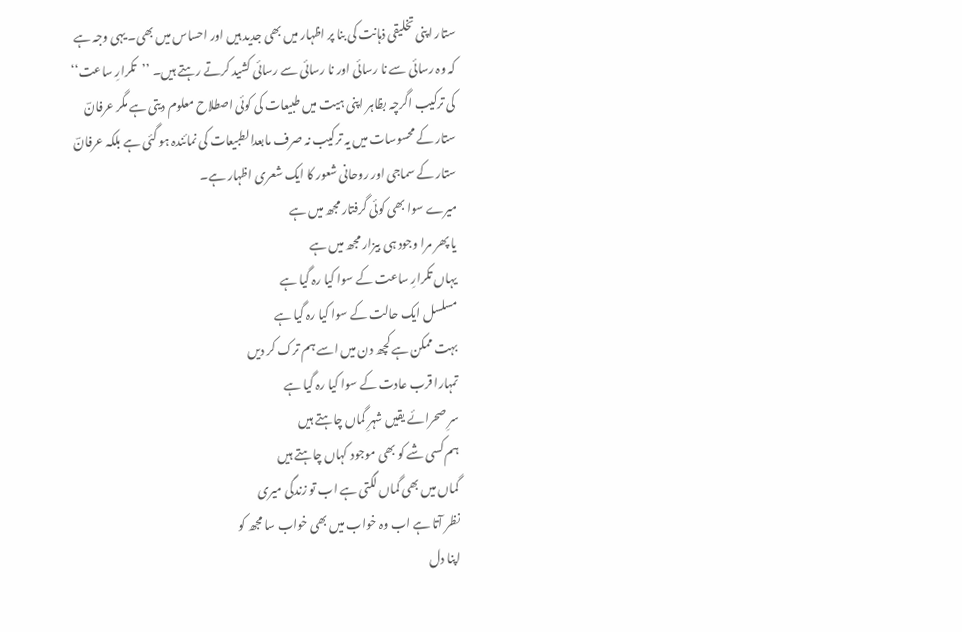ستار اپنی تخلیقی ذہانت کی بنا پر اظہار میں بھی جدید ہیں اور احساس میں بھی۔ یہی وجہ ہے کہ وہ رسائی سے نا رسائی اور نا رسائی سے رسائی کشید کرتے رہتے ہیں۔ ’’تکرارِ ساعت‘‘ کی ترکیب اگرچہ بظاہر اپنی ہیت میں طبیعات کی کوئی اصطلاح معلوم دیتی ہے مگر عرفانؔ ستار کے محسوسات میں یہ ترکیب نہ صرف مابعدالطبیعات کی نمائندہ ہو گئی ہے بلکہ عرفانؔ ستار کے سماجی اور روحانی شعور کا ایک شعری اظہار ہے۔
میرے سوا بھی کوئی گرفتار مجھ میں ہے
یا پھر مرا وجود ہی بیزار مجھ میں ہے
یہاں تکرارِ ساعت کے سوا کیا رہ گیا ہے
مسلسل ایک حالت کے سوا کیا رہ گیا ہے
بہت ممکن ہے کچھ دن میں اسے ہم ترک کر دیں
تمہارا قرب عادت کے سوا کیا رہ گیا ہے
سرِ صحرائے یقیں شہرِ گماں چاہتے ہیں
ہم کسی شے کو بھی موجود کہاں چاہتے ہیں
گماں میں بھی گماں لگتی ہے اب تو زندگی میری
نظر آتا ہے اب وہ خواب میں بھی خواب سا مجھ کو
اپنا دل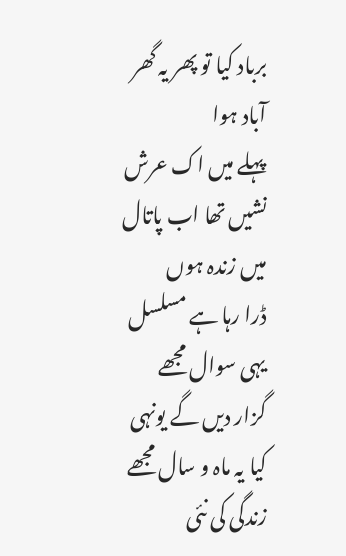برباد کیا تو پھر یہ گھر آباد ہوا
پہلے میں اک عرش نشیں تھا اب پاتال میں زندہ ہوں
ڈرا رہا ہے مسلسل یہی سوال مجھے
گزار دیں گے یونہی کیا یہ ماہ و سال مجھے
زندگی کی نئی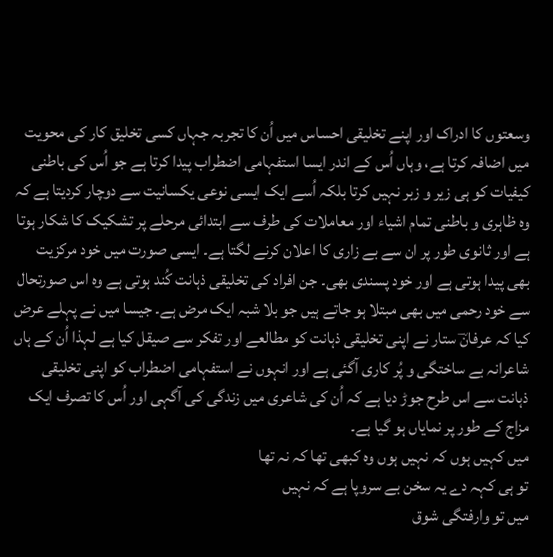وسعتوں کا ادراک اور اپنے تخلیقی احساس میں اُن کا تجربہ جہاں کسی تخلیق کار کی محویت میں اضافہ کرتا ہے، وہاں اُس کے اندر ایسا استفہامی اضطراب پیدا کرتا ہے جو اُس کی باطنی کیفیات کو ہی زیر و زبر نہیں کرتا بلکہ اُسے ایک ایسی نوعی یکسانیت سے دوچار کردیتا ہے کہ وہ ظاہری و باطنی تمام اشیاء اور معاملات کی طرف سے ابتدائی مرحلے پر تشکیک کا شکار ہوتا ہے اور ثانوی طور پر ان سے بے زاری کا اعلان کرنے لگتا ہے۔ ایسی صورت میں خود مرکزیت بھی پیدا ہوتی ہے اور خود پسندی بھی۔ جن افراد کی تخلیقی ذہانت کُند ہوتی ہے وہ اس صورتحال سے خود رحمی میں بھی مبتلا ہو جاتے ہیں جو بلا شبہ ایک مرض ہے۔ جیسا میں نے پہلے عرض کیا کہ عرفانؔ ستار نے اپنی تخلیقی ذہانت کو مطالعے اور تفکر سے صیقل کیا ہے لہذا اُن کے ہاں شاعرانہ بے ساختگی و پُر کاری آگئی ہے اور انہوں نے استفہامی اضطراب کو اپنی تخلیقی ذہانت سے اس طرح جوڑ دیا ہے کہ اُن کی شاعری میں زندگی کی آگہی اور اُس کا تصرف ایک مزاج کے طور پر نمایاں ہو گیا ہے۔
میں کہیں ہوں کہ نہیں ہوں وہ کبھی تھا کہ نہ تھا
تو ہی کہہ دے یہ سخن بے سروپا ہے کہ نہیں
میں تو وارفتگی شوق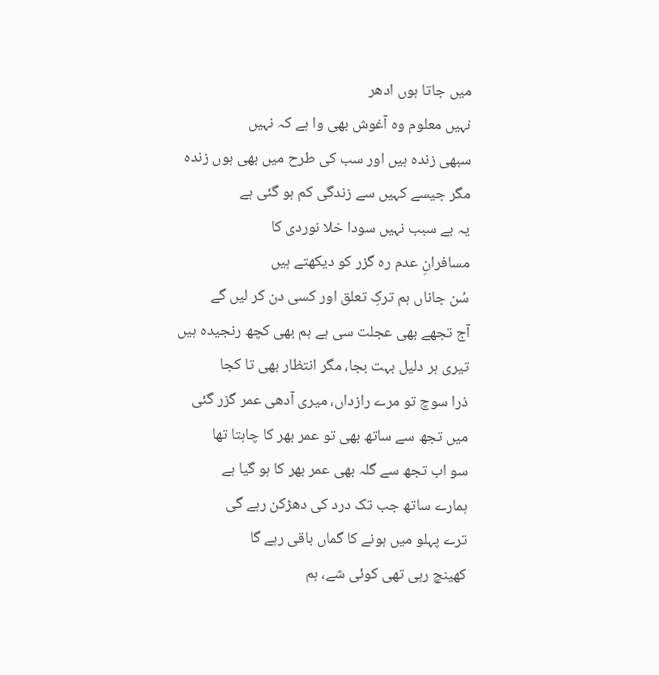میں جاتا ہوں ادھر
نہیں معلوم وہ آغوش بھی وا ہے کہ نہیں
سبھی زندہ ہیں اور سب کی طرح میں بھی ہوں زندہ
مگر جیسے کہیں سے زندگی کم ہو گئی ہے
یہ بے سبب نہیں سودا خلا نوردی کا
مسافرانِ عدم رہ گزر کو دیکھتے ہیں
سُن جاناں ہم ترکِ تعلق اور کسی دن کر لیں گے
آج تجھے بھی عجلت سی ہے ہم بھی کچھ رنجیدہ ہیں
تیری ہر دلیل بہت بجا، مگر انتظار بھی تا کجا
ذرا سوچ تو مرے رازداں، میری آدھی عمر گزر گئی
میں تجھ سے ساتھ بھی تو عمر بھر کا چاہتا تھا
سو اب تجھ سے گلہ بھی عمر بھر کا ہو گیا ہے
ہمارے ساتھ جب تک درد کی دھڑکن رہے گی
ترے پہلو میں ہونے کا گماں باقی رہے گا
کھینچ رہی تھی کوئی شے، ہم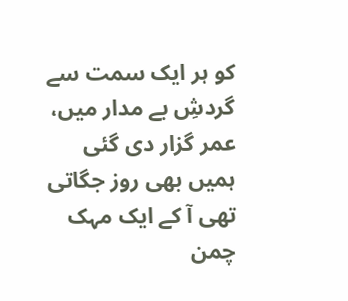کو ہر ایک سمت سے
گردشِ بے مدار میں، عمر گزار دی گئی
ہمیں بھی روز جگاتی تھی آ کے ایک مہک
چمن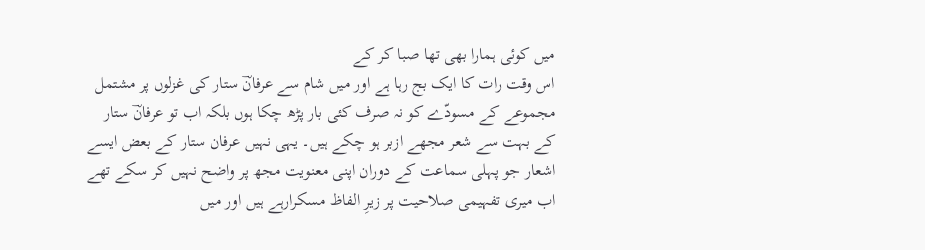میں کوئی ہمارا بھی تھا صبا کر کے
اس وقت رات کا ایک بج رہا ہے اور میں شام سے عرفانؔ ستار کی غزلوں پر مشتمل مجموعے کے مسودّے کو نہ صرف کئی بار پڑھ چکا ہوں بلکہ اب تو عرفانؔ ستار کے بہت سے شعر مجھے ازبر ہو چکے ہیں۔ یہی نہیں عرفان ستار کے بعض ایسے اشعار جو پہلی سماعت کے دوران اپنی معنویت مجھ پر واضح نہیں کر سکے تھے اب میری تفہیمی صلاحیت پر زیرِ الفاظ مسکرارہے ہیں اور میں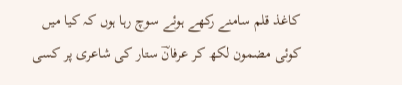کاغذ قلم سامنے رکھے ہوئے سوچ رہا ہوں کہ کیا میں کوئی مضمون لکھ کر عرفانؔ ستار کی شاعری پر کسی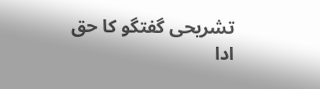تشریحی گفتگو کا حق ادا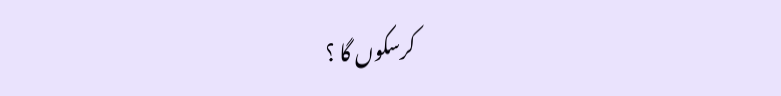کرسکوں گا ؟